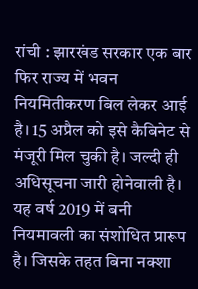रांची : झारखंड सरकार एक बार फिर राज्य में भवन नियमितीकरण बिल लेकर आई है। 15 अप्रैल को इसे कैबिनेट से मंजूरी मिल चुकी है। जल्दी ही अधिसूचना जारी होनेवाली है। यह वर्ष 2019 में बनी नियमावली का संशोधित प्रारूप है। जिसके तहत बिना नक्शा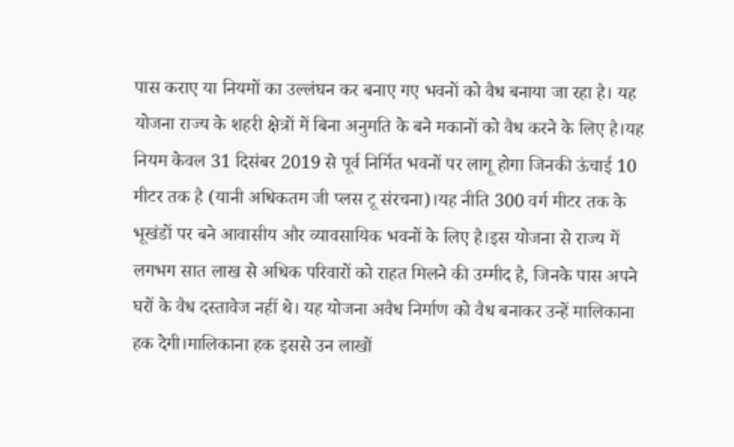पास कराए या नियमों का उल्लंघन कर बनाए गए भवनों को वैध बनाया जा रहा है। यह योजना राज्य के शहरी क्षेत्रों में बिना अनुमति के बने मकानों को वैध करने के लिए है।यह नियम केवल 31 दिसंबर 2019 से पूर्व निर्मित भवनों पर लागू होगा जिनकी ऊंचाई 10 मीटर तक है (यानी अधिकतम जी प्लस टू संरचना)।यह नीति 300 वर्ग मीटर तक के भूखंडों पर बने आवासीय और व्यावसायिक भवनों के लिए है।इस योजना से राज्य में लगभग सात लाख से अधिक परिवारों को राहत मिलने की उम्मीद है, जिनके पास अपने घरों के वैध दस्तावेज नहीं थे। यह योजना अवैध निर्माण को वैध बनाकर उन्हें मालिकाना हक देगी।मालिकाना हक इससे उन लाखों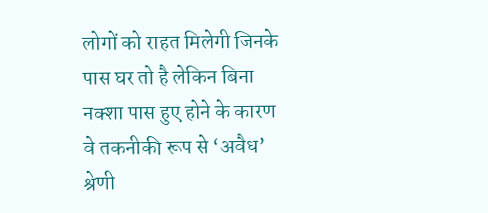लोगों को राहत मिलेगी जिनके पास घर तो है लेकिन बिना नक्शा पास हुए होने के कारण वे तकनीकी रूप से ‘अवैध’ श्रेणी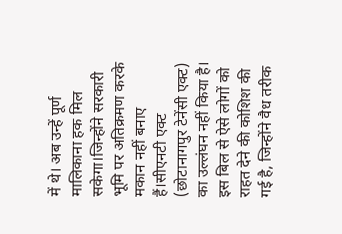में थे। अब उन्हें पूर्ण मालिकाना हक मिल सकेगा।जिन्होंने सरकारी भूमि पर अतिक्रमण करके मकान नहीं बनाए हैं।सीएनटी एक्ट (छोटानागपुर टेनेंसी एक्ट) का उल्लंघन नहीं किया है। इस बिल से ऐसे लोगों को राहत देने की कोशिश की गई है, जिन्होंने वैध तरीक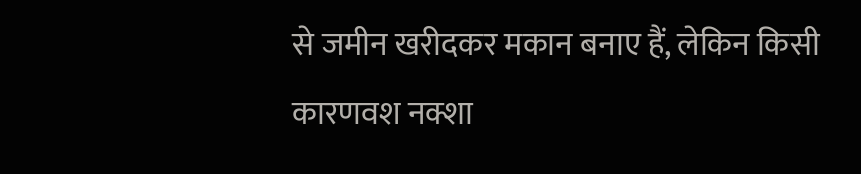से जमीन खरीदकर मकान बनाए हैं, लेकिन किसी कारणवश नक्शा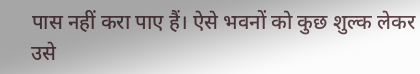पास नहीं करा पाए हैं। ऐसे भवनों को कुछ शुल्क लेकर उसे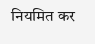नियमित कर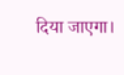दिया जाएगा।